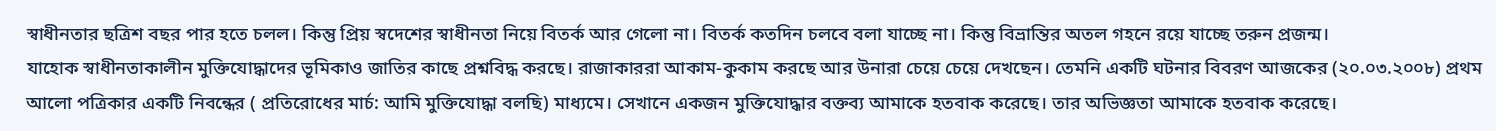স্বাধীনতার ছত্রিশ বছর পার হতে চলল। কিন্তু প্রিয় স্বদেশের স্বাধীনতা নিয়ে বিতর্ক আর গেলো না। বিতর্ক কতদিন চলবে বলা যাচ্ছে না। কিন্তু বিভ্রান্তির অতল গহনে রয়ে যাচ্ছে তরুন প্রজন্ম।
যাহোক স্বাধীনতাকালীন মুক্তিযোদ্ধাদের ভূমিকাও জাতির কাছে প্রশ্নবিদ্ধ করছে। রাজাকাররা আকাম-কুকাম করছে আর উনারা চেয়ে চেয়ে দেখছেন। তেমনি একটি ঘটনার বিবরণ আজকের (২০.০৩.২০০৮) প্রথম আলো পত্রিকার একটি নিবন্ধের ( প্রতিরোধের মার্চ: আমি মুক্তিযোদ্ধা বলছি) মাধ্যমে। সেখানে একজন মুক্তিযোদ্ধার বক্তব্য আমাকে হতবাক করেছে। তার অভিজ্ঞতা আমাকে হতবাক করেছে।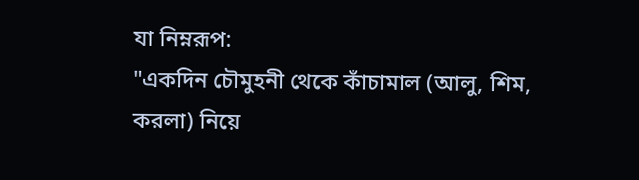যা নিম্নরূপ:
"একদিন চৌমুহনী থেকে কাঁচামাল (আলু, শিম, করলা) নিয়ে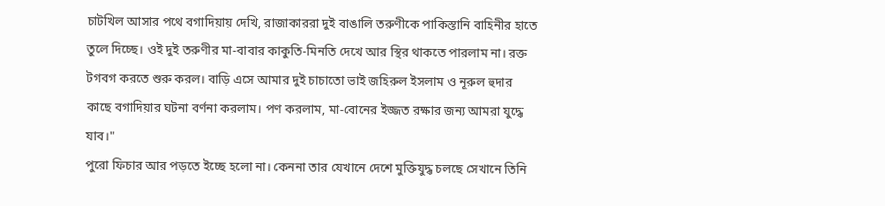চাটখিল আসার পথে বগাদিয়ায় দেখি, রাজাকাররা দুই বাঙালি তরুণীকে পাকিস্তানি বাহিনীর হাতে তুলে দিচ্ছে। ওই দুই তরুণীর মা-বাবার কাকুতি-মিনতি দেখে আর স্থির থাকতে পারলাম না। রক্ত টগবগ করতে শুরু করল। বাড়ি এসে আমার দুই চাচাতো ভাই জহিরুল ইসলাম ও নূরুল হুদার কাছে বগাদিয়ার ঘটনা বর্ণনা করলাম। পণ করলাম, মা-বোনের ইজ্জত রক্ষার জন্য আমরা যুদ্ধে যাব।"
পুরো ফিচার আর পড়তে ইচ্ছে হলো না। কেননা তার যেখানে দেশে মুক্তিযুদ্ধ চলছে সেখানে তিনি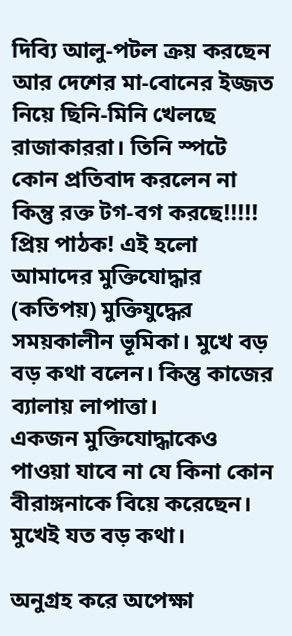দিব্যি আলু-পটল ক্রয় করছেন আর দেশের মা-বোনের ইজ্জত নিয়ে ছিনি-মিনি খেলছে রাজাকাররা। তিনি স্পটে কোন প্রতিবাদ করলেন না কিন্তু রক্ত টগ-বগ করছে!!!!!
প্রিয় পাঠক! এই হলো আমাদের মুক্তিযোদ্ধার (কতিপয়) মুক্তিযুদ্ধের সময়কালীন ভূমিকা। মুখে বড় বড় কথা বলেন। কিন্তু কাজের ব্যালায় লাপাত্তা।
একজন মুক্তিযোদ্ধাকেও পাওয়া যাবে না যে কিনা কোন বীরাঙ্গনাকে বিয়ে করেছেন।
মুখেই যত বড় কথা।

অনুগ্রহ করে অপেক্ষা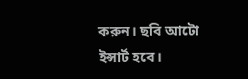করুন। ছবি আটো ইন্সার্ট হবে।